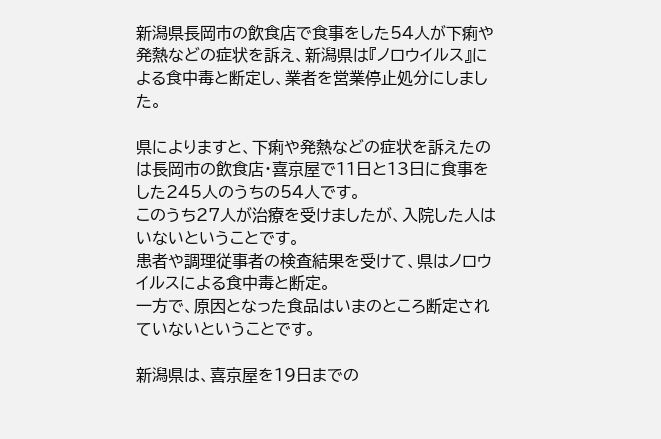新潟県長岡市の飲食店で食事をした54人が下痢や発熱などの症状を訴え、新潟県は『ノロウイルス』による食中毒と断定し、業者を営業停止処分にしました。

県によりますと、下痢や発熱などの症状を訴えたのは長岡市の飲食店・喜京屋で11日と13日に食事をした245人のうちの54人です。
このうち27人が治療を受けましたが、入院した人はいないということです。
患者や調理従事者の検査結果を受けて、県はノロウイルスによる食中毒と断定。
一方で、原因となった食品はいまのところ断定されていないということです。

新潟県は、喜京屋を19日までの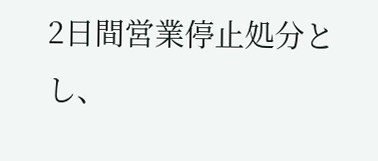2日間営業停止処分とし、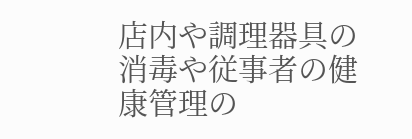店内や調理器具の消毒や従事者の健康管理の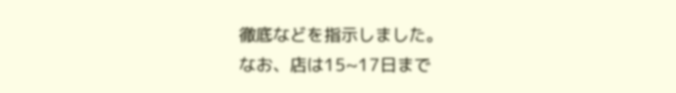徹底などを指示しました。
なお、店は15~17日まで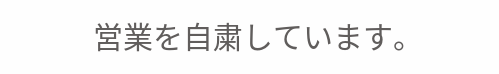営業を自粛しています。